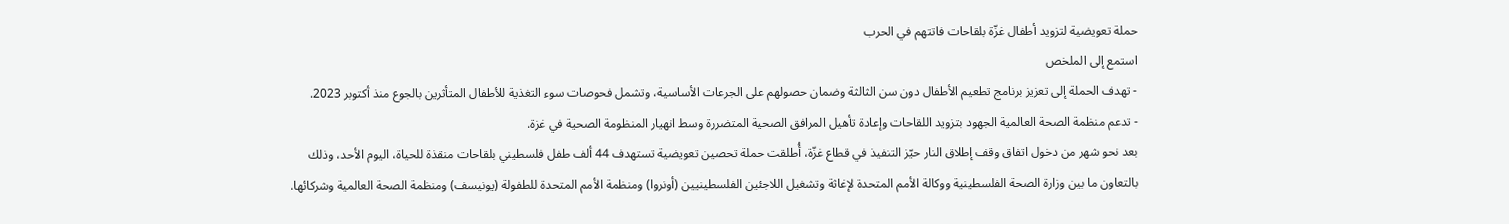حملة تعويضية لتزويد أطفال غزّة بلقاحات فاتتهم في الحرب
استمع إلى الملخص
- تهدف الحملة إلى تعزيز برنامج تطعيم الأطفال دون سن الثالثة وضمان حصولهم على الجرعات الأساسية، وتشمل فحوصات سوء التغذية للأطفال المتأثرين بالجوع منذ أكتوبر 2023.
- تدعم منظمة الصحة العالمية الجهود بتزويد اللقاحات وإعادة تأهيل المرافق الصحية المتضررة وسط انهيار المنظومة الصحية في غزة.
بعد نحو شهر من دخول اتفاق وقف إطلاق النار حيّز التنفيذ في قطاع غزّة، أُطلقت حملة تحصين تعويضية تستهدف 44 ألف طفل فلسطيني بلقاحات منقذة للحياة، اليوم الأحد، وذلك بالتعاون ما بين وزارة الصحة الفلسطينية ووكالة الأمم المتحدة لإغاثة وتشغيل اللاجئين الفلسطينيين (أونروا) ومنظمة الأمم المتحدة للطفولة (يونيسف) ومنظمة الصحة العالمية وشركائها.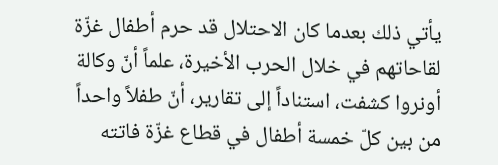يأتي ذلك بعدما كان الاحتلال قد حرم أطفال غزّة لقاحاتهم في خلال الحرب الأخيرة، علماً أنّ وكالة أونروا كشفت، استناداً إلى تقارير، أنّ طفلاً واحداً من بين كلّ خمسة أطفال في قطاع غزّة فاتته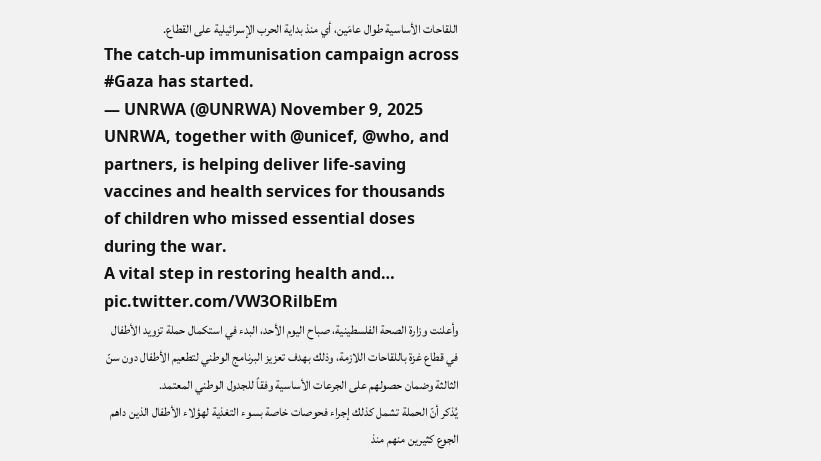اللقاحات الأساسية طوال عامَين، أي منذ بداية الحرب الإسرائيلية على القطاع.
The catch-up immunisation campaign across #Gaza has started.
— UNRWA (@UNRWA) November 9, 2025
UNRWA, together with @unicef, @who, and partners, is helping deliver life-saving vaccines and health services for thousands of children who missed essential doses during the war.
A vital step in restoring health and… pic.twitter.com/VW3ORilbEm
وأعلنت وزارة الصحة الفلسطينية، صباح اليوم الأحد، البدء في استكمال حملة تزويد الأطفال في قطاع غزة باللقاحات اللازمة، وذلك بهدف تعزيز البرنامج الوطني لتطعيم الأطفال دون سنّ الثالثة وضمان حصولهم على الجرعات الأساسية وفقاً للجدول الوطني المعتمد.
يُذكر أنّ الحملة تشمل كذلك إجراء فحوصات خاصة بسوء التغذية لهؤلاء الأطفال الذين داهم الجوع كثيرين منهم منذ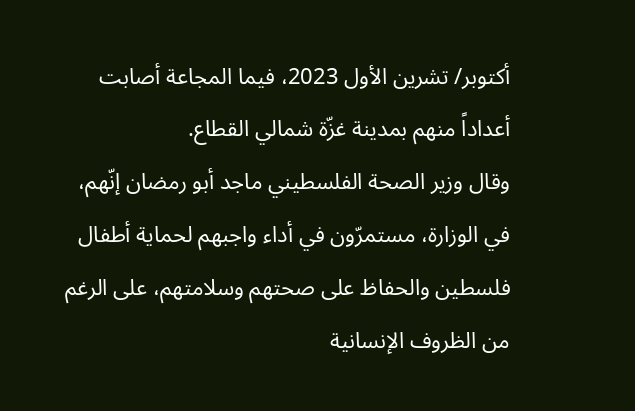أكتوبر/ تشرين الأول 2023، فيما المجاعة أصابت أعداداً منهم بمدينة غزّة شمالي القطاع.
وقال وزير الصحة الفلسطيني ماجد أبو رمضان إنّهم، في الوزارة، مستمرّون في أداء واجبهم لحماية أطفال فلسطين والحفاظ على صحتهم وسلامتهم، على الرغم من الظروف الإنسانية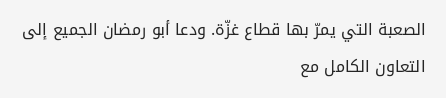الصعبة التي يمرّ بها قطاع غزّة. ودعا أبو رمضان الجميع إلى التعاون الكامل مع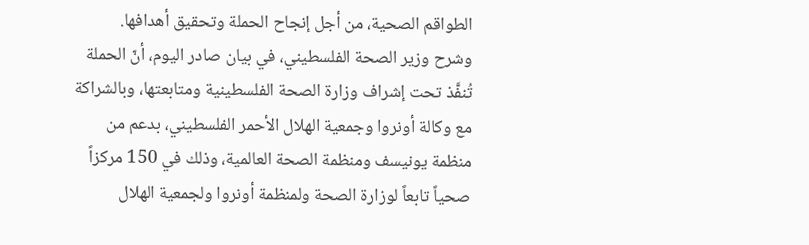الطواقم الصحية، من أجل إنجاح الحملة وتحقيق أهدافها.
وشرح وزير الصحة الفلسطيني، في بيان صادر اليوم، أنّ الحملة تُنفَّذ تحت إشراف وزارة الصحة الفلسطينية ومتابعتها، وبالشراكة مع وكالة أونروا وجمعية الهلال الأحمر الفلسطيني، بدعم من منظمة يونيسف ومنظمة الصحة العالمية، وذلك في 150 مركزاً صحياً تابعاً لوزارة الصحة ولمنظمة أونروا ولجمعية الهلال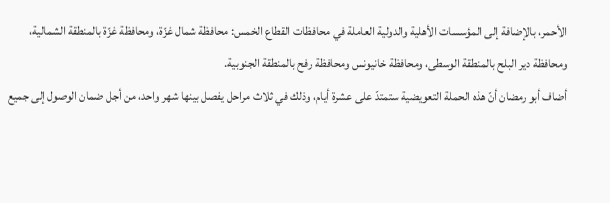الأحمر، بالإضافة إلى المؤسسات الأهلية والدولية العاملة في محافظات القطاع الخمس: محافظة شمال غزّة، ومحافظة غزّة بالمنطقة الشمالية، ومحافظة دير البلح بالمنطقة الوسطى، ومحافظة خانيونس ومحافظة رفح بالمنطقة الجنوبية.
أضاف أبو رمضان أنّ هذه الحملة التعويضية ستمتدّ على عشرة أيام، وذلك في ثلاث مراحل يفصل بينها شهر واحد، من أجل ضمان الوصول إلى جميع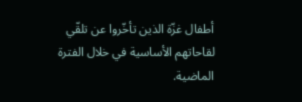أطفال غزّة الذين تأخّروا عن تلقّي لقاحاتهم الأساسية في خلال الفترة الماضية.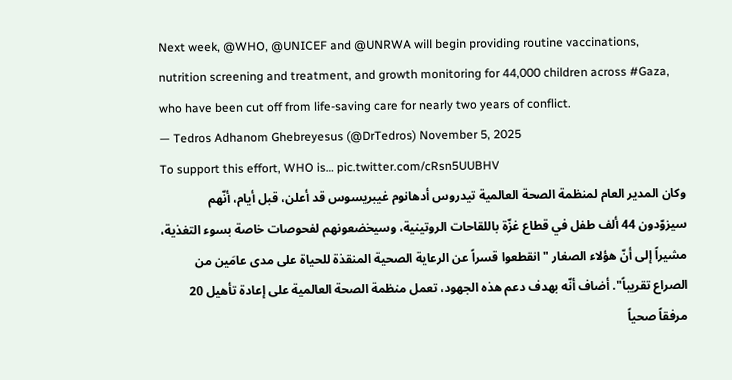Next week, @WHO, @UNICEF and @UNRWA will begin providing routine vaccinations, nutrition screening and treatment, and growth monitoring for 44,000 children across #Gaza, who have been cut off from life-saving care for nearly two years of conflict.
— Tedros Adhanom Ghebreyesus (@DrTedros) November 5, 2025
To support this effort, WHO is… pic.twitter.com/cRsn5UUBHV
وكان المدير العام لمنظمة الصحة العالمية تيدروس أدهانوم غيبريسوس قد أعلن، قبل أيام، أنّهم سيزوّدون 44 ألف طفل في قطاع غزّة باللقاحات الروتينية، وسيخضعونهم لفحوصات خاصة بسوء التغذية، مشيراً إلى أنّ هؤلاء الصغار "انقطعوا قسراً عن الرعاية الصحية المنقذة للحياة على مدى عامَين من الصراع تقريباً". أضاف أنّه بهدف دعم هذه الجهود، تعمل منظمة الصحة العالمية على إعادة تأهيل 20 مرفقاً صحياً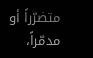متضرّراً أو مدمّراً،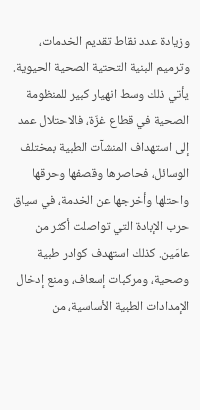وزيادة عدد نقاط تقديم الخدمات، وترميم البنية التحتية الصحية الحيوية.
يأتي ذلك وسط انهيار كبير للمنظومة الصحية في قطاع غزّة، فالاحتلال عمد إلى استهداف المنشآت الطبية بمختلف الوسائل، فحاصرها وقصفها وحرقها واحتلها وأخرجها عن الخدمة، في سياق حرب الإبادة التي تواصلت أكثر من عامَين. كذلك استهدف كوادر طبية وصحية، ومركبات إسعاف، ومنع إدخال الإمدادات الطبية الأساسية، من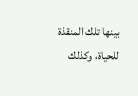بينها تلك المنقذة للحياة، وكذلك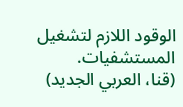الوقود اللازم لتشغيل المستشفيات.
(قنا، العربي الجديد)